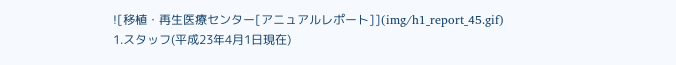![移植・再生医療センター[アニュアルレポート]](img/h1_report_45.gif)
1.スタッフ(平成23年4月1日現在)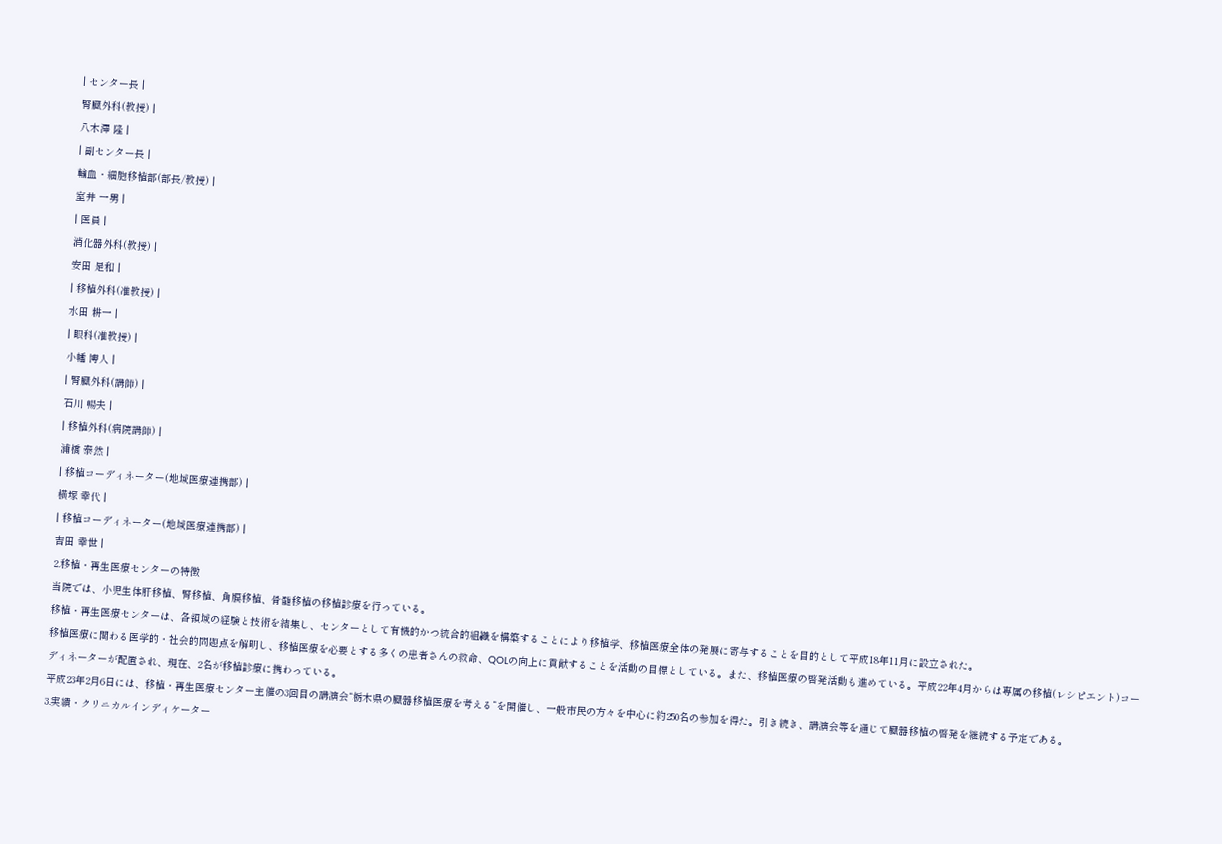| センター長 |
腎臓外科(教授) |
八木澤 隆 |
| 副センター長 |
輸血・細胞移植部(部長/教授) |
室井 一男 |
| 医員 |
消化器外科(教授) |
安田 是和 |
| 移植外科(准教授) |
水田 耕一 |
| 眼科(准教授) |
小幡 博人 |
| 腎臓外科(講師) |
石川 暢夫 |
| 移植外科(病院講師) |
浦橋 泰然 |
| 移植コーディネーター(地域医療連携部) |
横塚 幸代 |
| 移植コーディネーター(地域医療連携部) |
吉田 幸世 |
2.移植・再生医療センターの特徴
当院では、小児生体肝移植、腎移植、角膜移植、骨髄移植の移植診療を行っている。
移植・再生医療センターは、各領域の経験と技術を結集し、センターとして有機的かつ統合的組織を構築することにより移植学、移植医療全体の発展に寄与することを目的として平成18年11月に設立された。
移植医療に関わる医学的・社会的問題点を解明し、移植医療を必要とする多くの患者さんの救命、QOLの向上に貢献することを活動の目標としている。また、移植医療の啓発活動も進めている。平成22年4月からは専属の移植(レシピエント)コーディネーターが配置され、現在、2名が移植診療に携わっている。
平成23年2月6日には、移植・再生医療センター主催の3回目の講演会“栃木県の臓器移植医療を考える”を開催し、一般市民の方々を中心に約250名の参加を得た。引き続き、講演会等を通じて臓器移植の啓発を継続する予定である。
3.実績・クリニカルインディケーター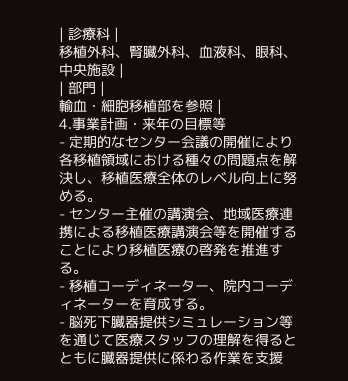| 診療科 |
移植外科、腎臓外科、血液科、眼科、中央施設 |
| 部門 |
輸血・細胞移植部を参照 |
4.事業計画・来年の目標等
- 定期的なセンター会議の開催により各移植領域における種々の問題点を解決し、移植医療全体のレベル向上に努める。
- センター主催の講演会、地域医療連携による移植医療講演会等を開催することにより移植医療の啓発を推進する。
- 移植コーディネーター、院内コーディネーターを育成する。
- 脳死下臓器提供シミュレーション等を通じて医療スタッフの理解を得るとともに臓器提供に係わる作業を支援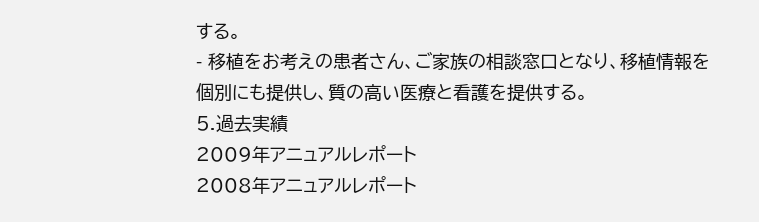する。
- 移植をお考えの患者さん、ご家族の相談窓口となり、移植情報を個別にも提供し、質の高い医療と看護を提供する。
5.過去実績
2009年アニュアルレポート
2008年アニュアルレポート